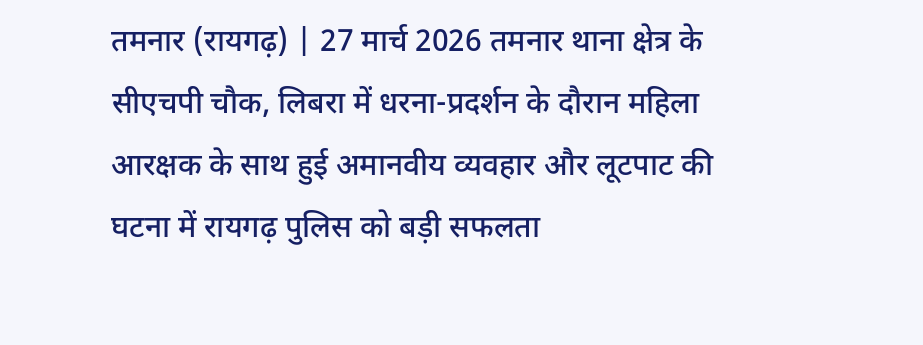तमनार (रायगढ़) | 27 मार्च 2026 तमनार थाना क्षेत्र के सीएचपी चौक, लिबरा में धरना-प्रदर्शन के दौरान महिला आरक्षक के साथ हुई अमानवीय व्यवहार और लूटपाट की घटना में रायगढ़ पुलिस को बड़ी सफलता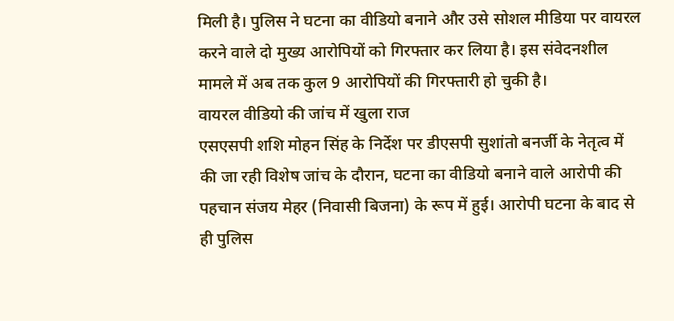मिली है। पुलिस ने घटना का वीडियो बनाने और उसे सोशल मीडिया पर वायरल करने वाले दो मुख्य आरोपियों को गिरफ्तार कर लिया है। इस संवेदनशील मामले में अब तक कुल 9 आरोपियों की गिरफ्तारी हो चुकी है।
वायरल वीडियो की जांच में खुला राज
एसएसपी शशि मोहन सिंह के निर्देश पर डीएसपी सुशांतो बनर्जी के नेतृत्व में की जा रही विशेष जांच के दौरान, घटना का वीडियो बनाने वाले आरोपी की पहचान संजय मेहर (निवासी बिजना) के रूप में हुई। आरोपी घटना के बाद से ही पुलिस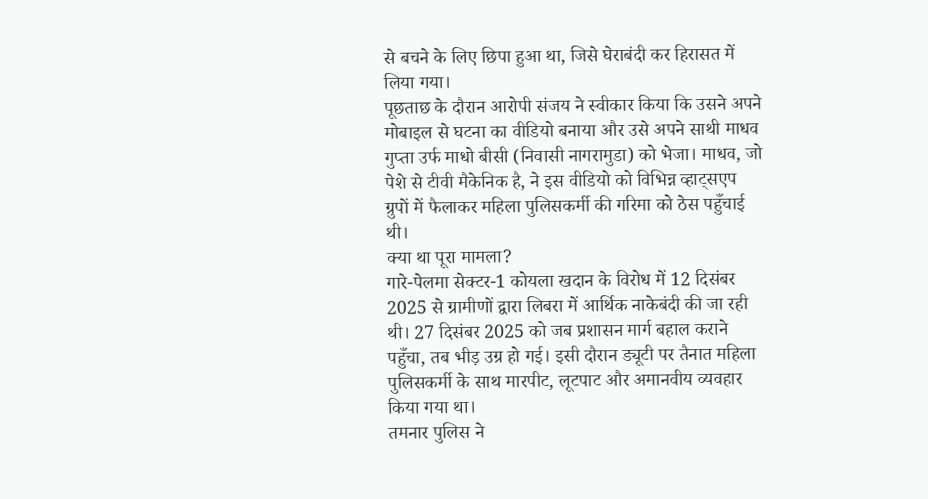से बचने के लिए छिपा हुआ था, जिसे घेराबंदी कर हिरासत में लिया गया।
पूछताछ के दौरान आरोपी संजय ने स्वीकार किया कि उसने अपने मोबाइल से घटना का वीडियो बनाया और उसे अपने साथी माधव गुप्ता उर्फ माधो बीसी (निवासी नागरामुडा) को भेजा। माधव, जो पेशे से टीवी मैकेनिक है, ने इस वीडियो को विभिन्न व्हाट्सएप ग्रुपों में फैलाकर महिला पुलिसकर्मी की गरिमा को ठेस पहुँचाई थी।
क्या था पूरा मामला?
गारे-पेलमा सेक्टर-1 कोयला खदान के विरोध में 12 दिसंबर 2025 से ग्रामीणों द्वारा लिबरा में आर्थिक नाकेबंदी की जा रही थी। 27 दिसंबर 2025 को जब प्रशासन मार्ग बहाल कराने पहुँचा, तब भीड़ उग्र हो गई। इसी दौरान ड्यूटी पर तैनात महिला पुलिसकर्मी के साथ मारपीट, लूटपाट और अमानवीय व्यवहार किया गया था।
तमनार पुलिस ने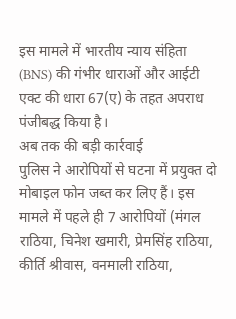इस मामले में भारतीय न्याय संहिता (BNS) की गंभीर धाराओं और आईटी एक्ट की धारा 67(ए) के तहत अपराध पंजीबद्ध किया है।
अब तक की बड़ी कार्रवाई
पुलिस ने आरोपियों से घटना में प्रयुक्त दो मोबाइल फोन जब्त कर लिए हैं। इस मामले में पहले ही 7 आरोपियों (मंगल राठिया, चिनेश खमारी, प्रेमसिंह राठिया, कीर्ति श्रीवास, वनमाली राठिया,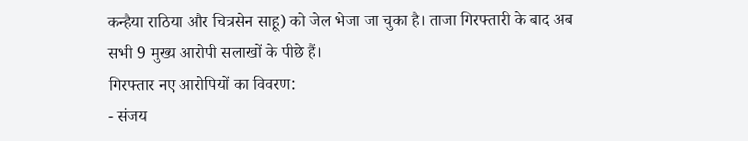कन्हैया राठिया और चित्रसेन साहू) को जेल भेजा जा चुका है। ताजा गिरफ्तारी के बाद अब सभी 9 मुख्य आरोपी सलाखों के पीछे हैं।
गिरफ्तार नए आरोपियों का विवरण:
- संजय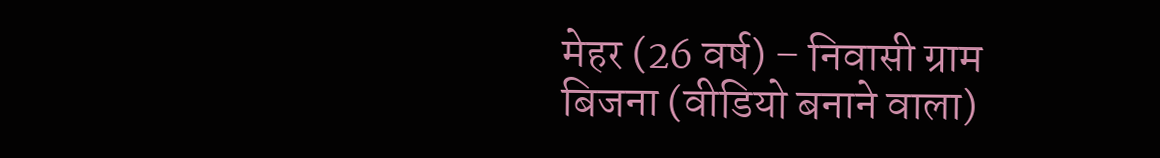मेहर (26 वर्ष) – निवासी ग्राम बिजना (वीडियो बनाने वाला)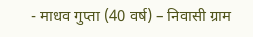- माधव गुप्ता (40 वर्ष) – निवासी ग्राम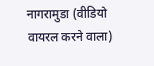नागरामुडा (वीडियो वायरल करने वाला)